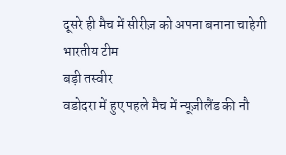दूसरे ही मैच में सीरीज़ को अपना बनाना चाहेगी भारतीय टीम
बड़ी तस्वीर
वडोदरा में हुए पहले मैच में न्यूज़ीलैंड की नौ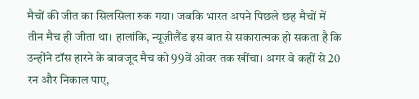मैचों की जीत का सिलसिला रुक गया। जबकि भारत अपने पिछले छह मैचों में तीन मैच ही जीता था। हालांकि, न्यूज़ीलैंड इस बात से सकारात्मक हो सकता है कि उन्होंने टॉस हारने के बावजूद मैच को 99वें ओवर तक खींचा। अगर वे कहीं से 20 रन और निकाल पाए,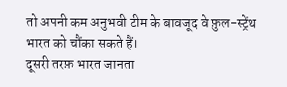तो अपनी कम अनुभवी टीम के बावजूद वे फ़ुल-स्ट्रेंथ भारत को चौंका सकते हैं।
दूसरी तरफ़ भारत जानता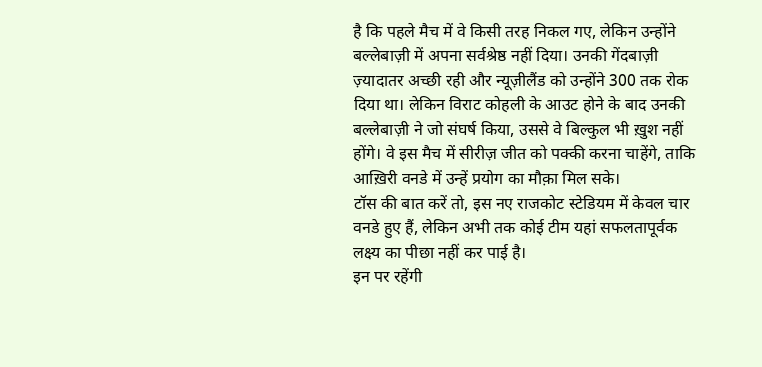है कि पहले मैच में वे किसी तरह निकल गए, लेकिन उन्होंने बल्लेबाज़ी में अपना सर्वश्रेष्ठ नहीं दिया। उनकी गेंदबाज़ी ज़्यादातर अच्छी रही और न्यूज़ीलैंड को उन्होंने 300 तक रोक दिया था। लेकिन विराट कोहली के आउट होने के बाद उनकी बल्लेबाज़ी ने जो संघर्ष किया, उससे वे बिल्कुल भी ख़ुश नहीं होंगे। वे इस मैच में सीरीज़ जीत को पक्की करना चाहेंगे, ताकि आख़िरी वनडे में उन्हें प्रयोग का मौक़ा मिल सके।
टॉस की बात करें तो, इस नए राजकोट स्टेडियम में केवल चार वनडे हुए हैं, लेकिन अभी तक कोई टीम यहां सफलतापूर्वक लक्ष्य का पीछा नहीं कर पाई है।
इन पर रहेंगी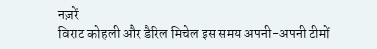नज़रें
विराट कोहली और डैरिल मिचेल इस समय अपनी-अपनी टीमों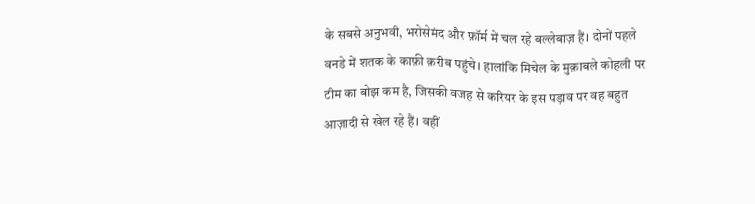के सबसे अनुभवी, भरोसेमंद और फ़ॉर्म में चल रहे बल्लेबाज़ हैं। दोनों पहले वनडे में शतक के काफ़ी क़रीब पहुंचे। हालांकि मिचेल के मुक़ाबले कोहली पर टीम का बोझ कम है, जिसकी वजह से करियर के इस पड़ाव पर वह बहुत आज़ादी से खेल रहे हैं। वहीं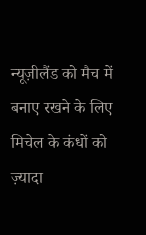न्यूज़ीलैंड को मैच में बनाए रखने के लिए मिचेल के कंधों को ज़्यादा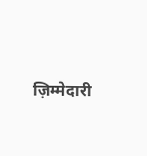ज़िम्मेदारी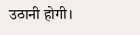उठानी होगी।